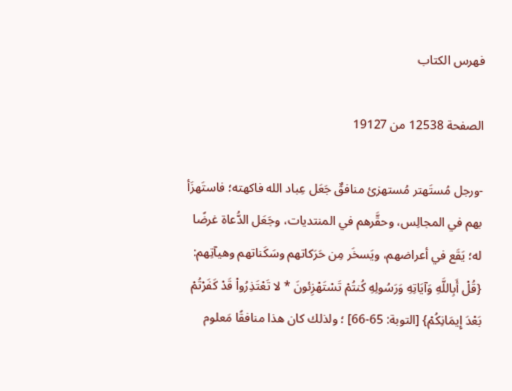فهرس الكتاب

الصفحة 12538 من 19127

-ورجل مُستَهتر مُستهزئ منافقٌ جَعَل عِباد الله فاكهته؛ فاستَهزَأ بهم في المجالِس، وحقَّرهم في المنتديات، وجَعَل الدُّعاة غرضًا له؛ يَقَع في أعراضهم، ويَسخَر مِن حَرَكاتهم وسَكَناتهم وهيآتِهم: {قُلْ أَبِاللَّهِ وَآيَاتِهِ وَرَسُولِهِ كُنتُمْ تَسْتَهْزِئونَ * لا تَعْتَذِرُواْ قَدْ كَفَرْتُمْ بَعْدَ إِيمَانِكُمْ} [التوبة: 65-66] ؛ ولذلك كان هذا منافقًا مَعلوم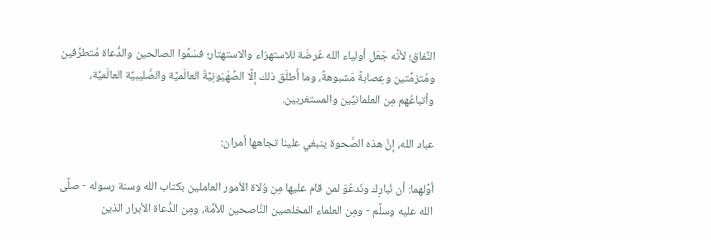النِّفاق؛ لأنَّه جَعَل أولياء الله عُرضَة للاستهزاء والاستهتار؛ فسَمَّوا الصالحين والدُّعاة مُتطرِّفين ومُتزمِّتين وعِصابةً مَشبوهةً، وما أَطلَق ذلك إلَّا الصِّهْيَونِيَّةُ العالَميَّة والصَّليبيَّة العالَميَّة، وأتباعُهم مِن العلمانيِّين والمستغربين.

عباد الله، إنَّ هذه الصَّحوة ينبغي علينا تجاهها أمران:

أوَّلهما: أن نُبارِك ونَدعُوَ لمن قام عليها مِن وُلاة الأمور العاملين بكتاب الله وسنة رسوله - صلَّى الله عليه وسلَّم - ومِن العلماء المخلصين النَّاصحين للأمَّة، ومِن الدُّعاة الأبرار الذين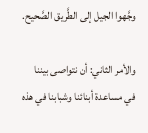وجَّهوا الجيل إلى الطَّريق الصَّحيح.

والأمر الثاني: أن نتواصى بيننا في مساعدة أبنائنا وشبابنا في هذه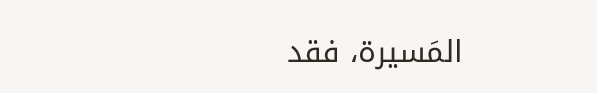المَسيرة، فقد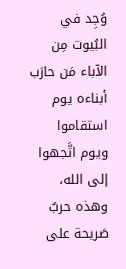وُجِد في البُيوت مِن الآباء مَن حارَب أبناءه يوم استقاموا ويوم اتَّجهوا إلى الله، وهذه حربٌ صَريحة على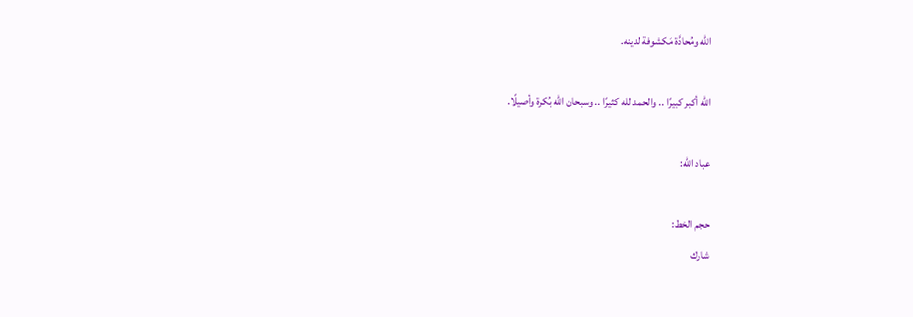الله ومُحادَّة مَكشوفة لدينه.

الله أكبر كبيرًا .. والحمد لله كثيرًا .. وسبحان الله بُكرة وأصيلًا.

عباد الله:

حجم الخط:
شارك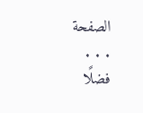الصفحة
. . .
فضلًا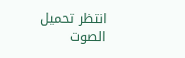انتظر تحميل الصوت